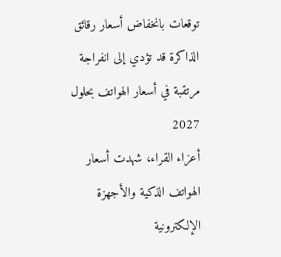توقعات بانخفاض أسعار رقائق الذاكرة قد تؤدي إلى انفراجة مرتقبة في أسعار الهواتف بحلول 2027
أعزاء القراء، شهدت أسعار الهواتف الذكية والأجهزة الإلكترونية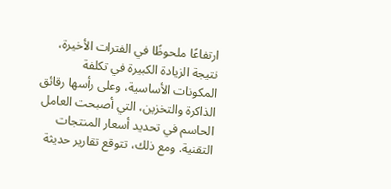ارتفاعًا ملحوظًا في الفترات الأخيرة، نتيجة الزيادة الكبيرة في تكلفة المكونات الأساسية، وعلى رأسها رقائق الذاكرة والتخزين، التي أصبحت العامل الحاسم في تحديد أسعار المنتجات التقنية. ومع ذلك، تتوقع تقارير حديثة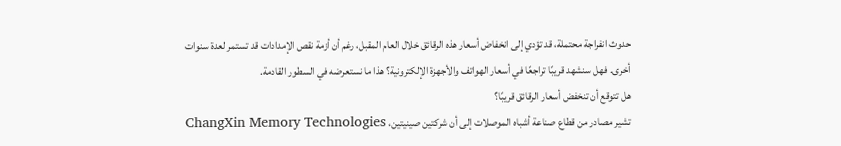حدوث انفراجة محتملة، قد تؤدي إلى انخفاض أسعار هذه الرقائق خلال العام المقبل، رغم أن أزمة نقص الإمدادات قد تستمر لعدة سنوات أخرى. فهل سنشهد قريبًا تراجعًا في أسعار الهواتف والأجهزة الإلكترونية؟ هذا ما نستعرضه في السطور القادمة.
هل تتوقع أن تنخفض أسعار الرقائق قريبًا؟
تشير مصادر من قطاع صناعة أشباه الموصلات إلى أن شركتين صينيتين، ChangXin Memory Technologies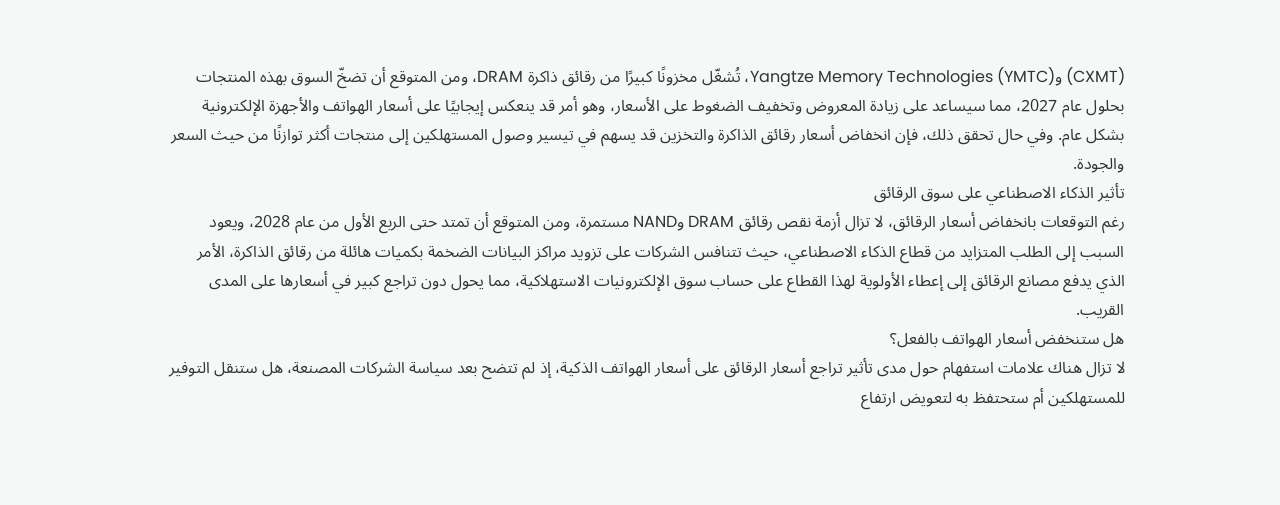(CXMT) وYangtze Memory Technologies (YMTC)، تُشغّل مخزونًا كبيرًا من رقائق ذاكرة DRAM، ومن المتوقع أن تضخّ السوق بهذه المنتجات بحلول عام 2027، مما سيساعد على زيادة المعروض وتخفيف الضغوط على الأسعار، وهو أمر قد ينعكس إيجابيًا على أسعار الهواتف والأجهزة الإلكترونية بشكل عام. وفي حال تحقق ذلك، فإن انخفاض أسعار رقائق الذاكرة والتخزين قد يسهم في تيسير وصول المستهلكين إلى منتجات أكثر توازنًا من حيث السعر والجودة.
تأثير الذكاء الاصطناعي على سوق الرقائق
رغم التوقعات بانخفاض أسعار الرقائق، لا تزال أزمة نقص رقائق DRAM وNAND مستمرة، ومن المتوقع أن تمتد حتى الربع الأول من عام 2028، ويعود السبب إلى الطلب المتزايد من قطاع الذكاء الاصطناعي، حيث تتنافس الشركات على تزويد مراكز البيانات الضخمة بكميات هائلة من رقائق الذاكرة، الأمر الذي يدفع مصانع الرقائق إلى إعطاء الأولوية لهذا القطاع على حساب سوق الإلكترونيات الاستهلاكية، مما يحول دون تراجع كبير في أسعارها على المدى القريب.
هل ستنخفض أسعار الهواتف بالفعل؟
لا تزال هناك علامات استفهام حول مدى تأثير تراجع أسعار الرقائق على أسعار الهواتف الذكية، إذ لم تتضح بعد سياسة الشركات المصنعة، هل ستنقل التوفير للمستهلكين أم ستحتفظ به لتعويض ارتفاع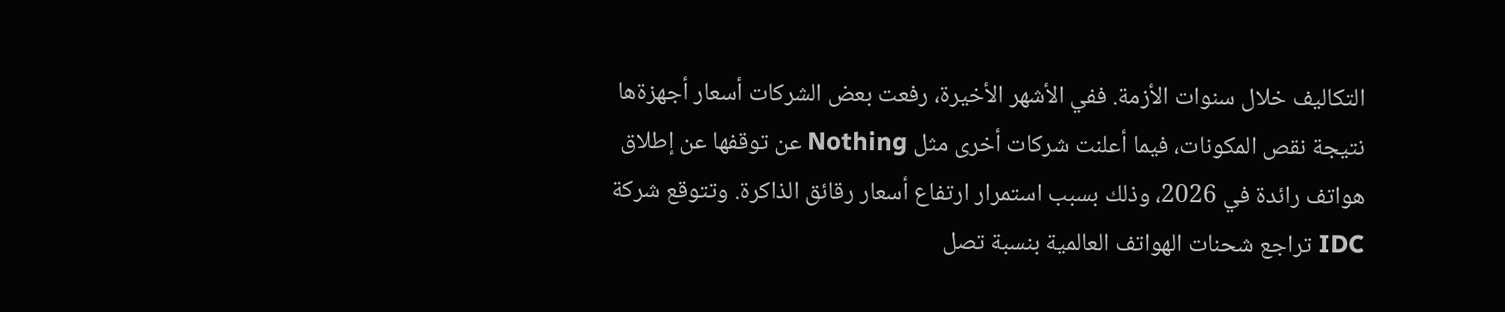التكاليف خلال سنوات الأزمة. ففي الأشهر الأخيرة، رفعت بعض الشركات أسعار أجهزةها نتيجة نقص المكونات، فيما أعلنت شركات أخرى مثل Nothing عن توقفها عن إطلاق هواتف رائدة في 2026، وذلك بسبب استمرار ارتفاع أسعار رقائق الذاكرة. وتتوقع شركة IDC تراجع شحنات الهواتف العالمية بنسبة تصل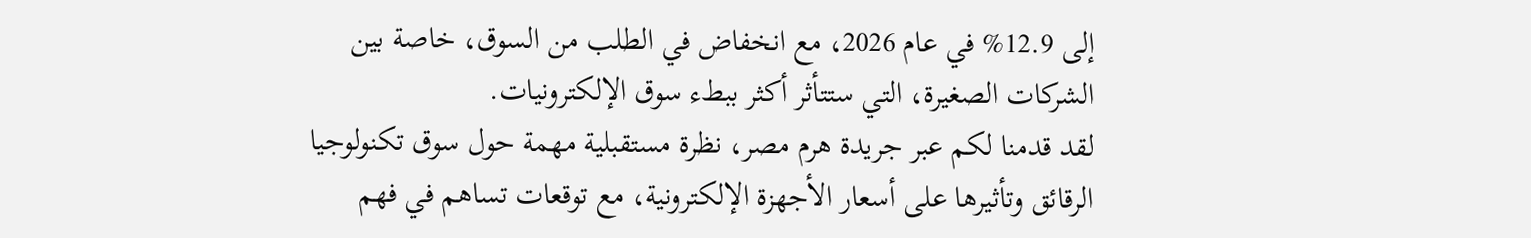إلى 12.9% في عام 2026، مع انخفاض في الطلب من السوق، خاصة بين الشركات الصغيرة، التي ستتأثر أكثر ببطء سوق الإلكترونيات.
لقد قدمنا لكم عبر جريدة هرم مصر، نظرة مستقبلية مهمة حول سوق تكنولوجيا الرقائق وتأثيرها على أسعار الأجهزة الإلكترونية، مع توقعات تساهم في فهم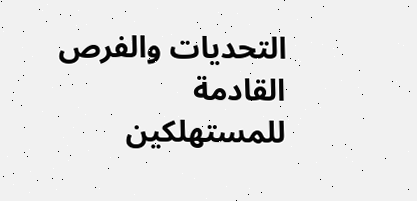التحديات والفرص القادمة للمستهلكين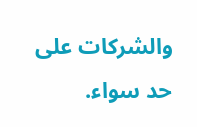والشركات على حد سواء.